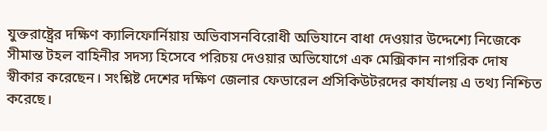যুক্তরাষ্ট্রের দক্ষিণ ক্যালিফোর্নিয়ায় অভিবাসনবিরোধী অভিযানে বাধা দেওয়ার উদ্দেশ্যে নিজেকে সীমান্ত টহল বাহিনীর সদস্য হিসেবে পরিচয় দেওয়ার অভিযোগে এক মেক্সিকান নাগরিক দোষ স্বীকার করেছেন। সংশ্লিষ্ট দেশের দক্ষিণ জেলার ফেডারেল প্রসিকিউটরদের কার্যালয় এ তথ্য নিশ্চিত করেছে।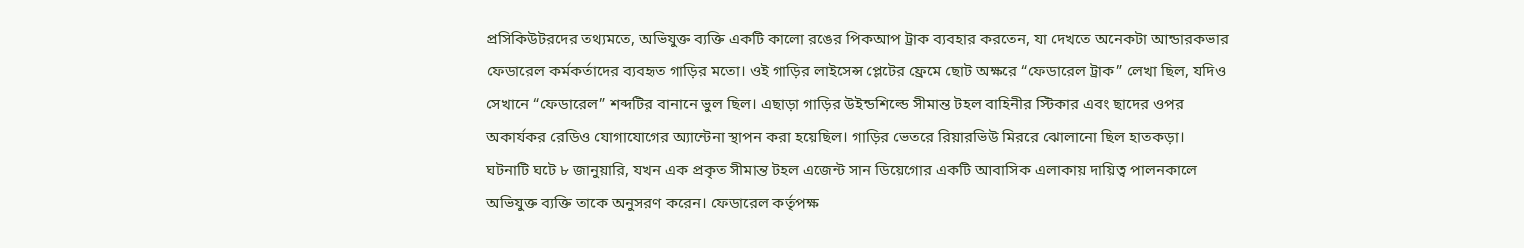প্রসিকিউটরদের তথ্যমতে, অভিযুক্ত ব্যক্তি একটি কালো রঙের পিকআপ ট্রাক ব্যবহার করতেন, যা দেখতে অনেকটা আন্ডারকভার ফেডারেল কর্মকর্তাদের ব্যবহৃত গাড়ির মতো। ওই গাড়ির লাইসেন্স প্লেটের ফ্রেমে ছোট অক্ষরে “ফেডারেল ট্রাক” লেখা ছিল, যদিও সেখানে “ফেডারেল” শব্দটির বানানে ভুল ছিল। এছাড়া গাড়ির উইন্ডশিল্ডে সীমান্ত টহল বাহিনীর স্টিকার এবং ছাদের ওপর অকার্যকর রেডিও যোগাযোগের অ্যান্টেনা স্থাপন করা হয়েছিল। গাড়ির ভেতরে রিয়ারভিউ মিররে ঝোলানো ছিল হাতকড়া।
ঘটনাটি ঘটে ৮ জানুয়ারি, যখন এক প্রকৃত সীমান্ত টহল এজেন্ট সান ডিয়েগোর একটি আবাসিক এলাকায় দায়িত্ব পালনকালে অভিযুক্ত ব্যক্তি তাকে অনুসরণ করেন। ফেডারেল কর্তৃপক্ষ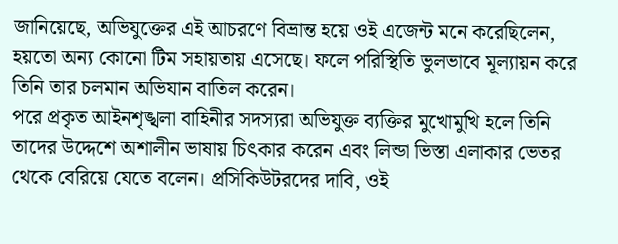জানিয়েছে, অভিযুক্তের এই আচরণে বিভ্রান্ত হয়ে ওই এজেন্ট মনে করেছিলেন, হয়তো অন্য কোনো টিম সহায়তায় এসেছে। ফলে পরিস্থিতি ভুলভাবে মূল্যায়ন করে তিনি তার চলমান অভিযান বাতিল করেন।
পরে প্রকৃত আইনশৃঙ্খলা বাহিনীর সদস্যরা অভিযুক্ত ব্যক্তির মুখোমুখি হলে তিনি তাদের উদ্দেশে অশালীন ভাষায় চিৎকার করেন এবং লিন্ডা ভিস্তা এলাকার ভেতর থেকে বেরিয়ে যেতে বলেন। প্রসিকিউটরদের দাবি, ওই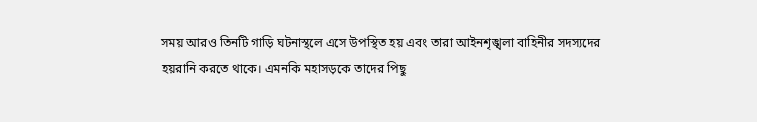সময় আরও তিনটি গাড়ি ঘটনাস্থলে এসে উপস্থিত হয় এবং তারা আইনশৃঙ্খলা বাহিনীর সদস্যদের হয়রানি করতে থাকে। এমনকি মহাসড়কে তাদের পিছু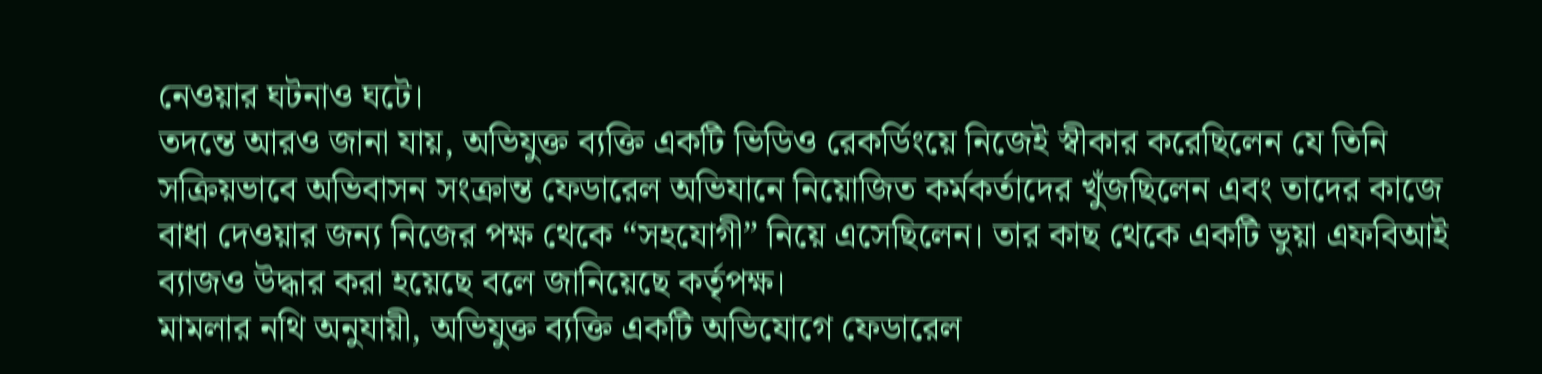নেওয়ার ঘটনাও ঘটে।
তদন্তে আরও জানা যায়, অভিযুক্ত ব্যক্তি একটি ভিডিও রেকর্ডিংয়ে নিজেই স্বীকার করেছিলেন যে তিনি সক্রিয়ভাবে অভিবাসন সংক্রান্ত ফেডারেল অভিযানে নিয়োজিত কর্মকর্তাদের খুঁজছিলেন এবং তাদের কাজে বাধা দেওয়ার জন্য নিজের পক্ষ থেকে “সহযোগী” নিয়ে এসেছিলেন। তার কাছ থেকে একটি ভুয়া এফবিআই ব্যাজও উদ্ধার করা হয়েছে বলে জানিয়েছে কর্তৃপক্ষ।
মামলার নথি অনুযায়ী, অভিযুক্ত ব্যক্তি একটি অভিযোগে ফেডারেল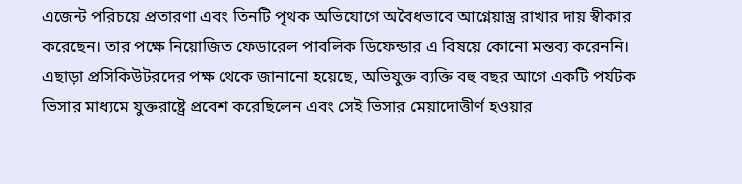এজেন্ট পরিচয়ে প্রতারণা এবং তিনটি পৃথক অভিযোগে অবৈধভাবে আগ্নেয়াস্ত্র রাখার দায় স্বীকার করেছেন। তার পক্ষে নিয়োজিত ফেডারেল পাবলিক ডিফেন্ডার এ বিষয়ে কোনো মন্তব্য করেননি।
এছাড়া প্রসিকিউটরদের পক্ষ থেকে জানানো হয়েছে, অভিযুক্ত ব্যক্তি বহু বছর আগে একটি পর্যটক ভিসার মাধ্যমে যুক্তরাষ্ট্রে প্রবেশ করেছিলেন এবং সেই ভিসার মেয়াদোত্তীর্ণ হওয়ার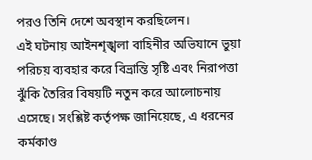পরও তিনি দেশে অবস্থান করছিলেন।
এই ঘটনায় আইনশৃঙ্খলা বাহিনীর অভিযানে ভুয়া পরিচয় ব্যবহার করে বিভ্রান্তি সৃষ্টি এবং নিরাপত্তা ঝুঁকি তৈরির বিষয়টি নতুন করে আলোচনায় এসেছে। সংশ্লিষ্ট কর্তৃপক্ষ জানিয়েছে, এ ধরনের কর্মকাণ্ড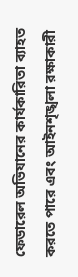ফেডারেল অভিযানের কার্যকারিতা ব্যাহত করতে পারে এবং আইনশৃঙ্খলা রক্ষাকারী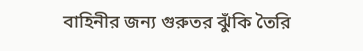বাহিনীর জন্য গুরুতর ঝুঁকি তৈরি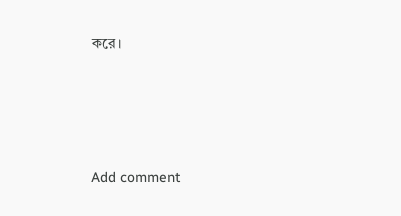করে।





Add comment